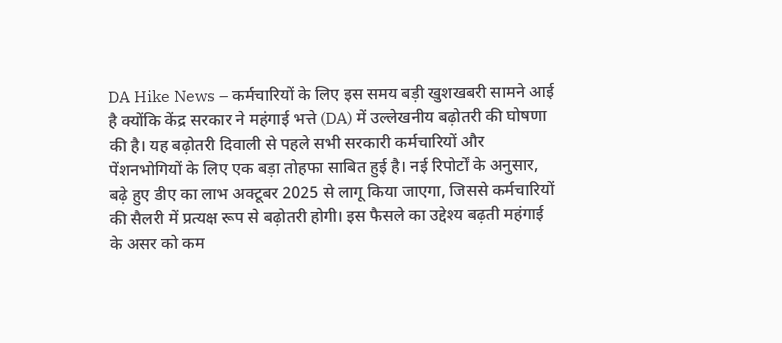DA Hike News – कर्मचारियों के लिए इस समय बड़ी खुशखबरी सामने आई है क्योंकि केंद्र सरकार ने महंगाई भत्ते (DA) में उल्लेखनीय बढ़ोतरी की घोषणा की है। यह बढ़ोतरी दिवाली से पहले सभी सरकारी कर्मचारियों और पेंशनभोगियों के लिए एक बड़ा तोहफा साबित हुई है। नई रिपोर्टों के अनुसार, बढ़े हुए डीए का लाभ अक्टूबर 2025 से लागू किया जाएगा, जिससे कर्मचारियों की सैलरी में प्रत्यक्ष रूप से बढ़ोतरी होगी। इस फैसले का उद्देश्य बढ़ती महंगाई के असर को कम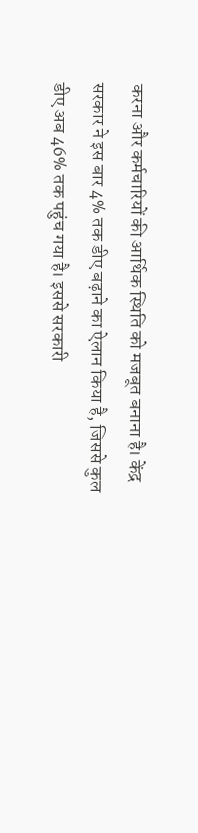करना और कर्मचारियों की आर्थिक स्थिति को मजबूत बनाना है। केंद्र सरकार ने इस बार 4% तक डीए बढ़ाने का ऐलान किया है, जिससे कुल डीए अब 46% तक पहुंच गया है। इससे सरकारी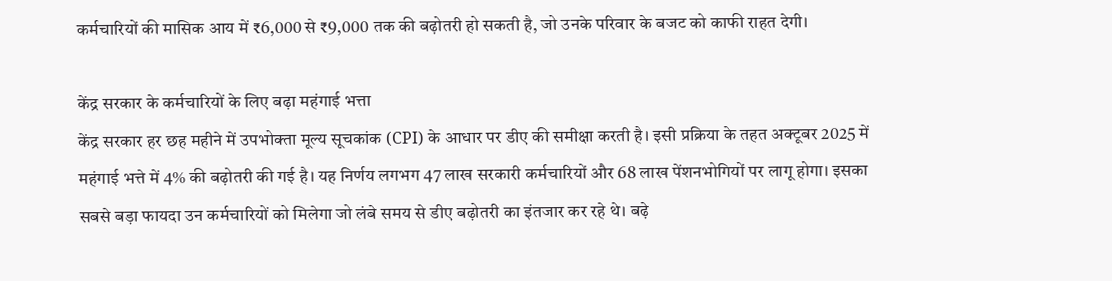कर्मचारियों की मासिक आय में ₹6,000 से ₹9,000 तक की बढ़ोतरी हो सकती है, जो उनके परिवार के बजट को काफी राहत देगी।

केंद्र सरकार के कर्मचारियों के लिए बढ़ा महंगाई भत्ता
केंद्र सरकार हर छह महीने में उपभोक्ता मूल्य सूचकांक (CPI) के आधार पर डीए की समीक्षा करती है। इसी प्रक्रिया के तहत अक्टूबर 2025 में महंगाई भत्ते में 4% की बढ़ोतरी की गई है। यह निर्णय लगभग 47 लाख सरकारी कर्मचारियों और 68 लाख पेंशनभोगियों पर लागू होगा। इसका सबसे बड़ा फायदा उन कर्मचारियों को मिलेगा जो लंबे समय से डीए बढ़ोतरी का इंतजार कर रहे थे। बढ़े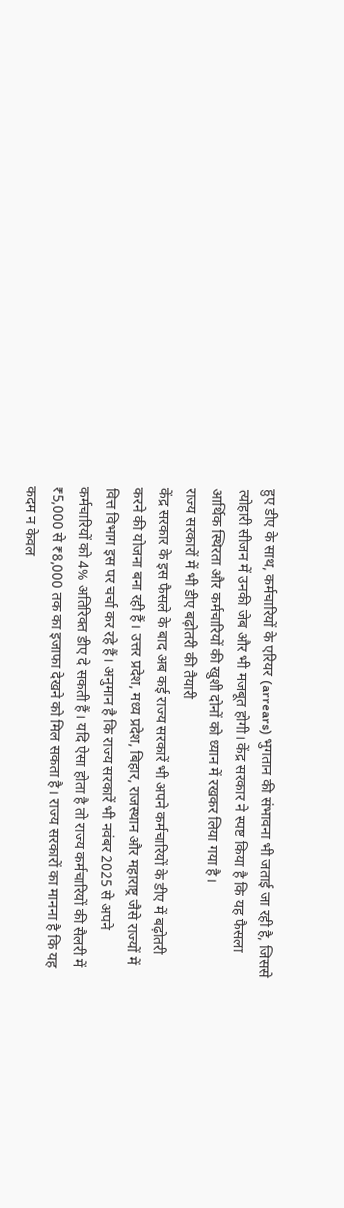हुए डीए के साथ, कर्मचारियों के एरियर (arrears) भुगतान की संभावना भी जताई जा रही है, जिससे त्योहारी सीजन में उनकी जेब और भी मजबूत होगी। केंद्र सरकार ने स्पष्ट किया है कि यह फैसला आर्थिक स्थिरता और कर्मचारियों की खुशी दोनों को ध्यान में रखकर लिया गया है।
राज्य सरकारों में भी डीए बढ़ोतरी की तैयारी
केंद्र सरकार के इस फैसले के बाद अब कई राज्य सरकारें भी अपने कर्मचारियों के डीए में बढ़ोतरी करने की योजना बना रही हैं। उत्तर प्रदेश, मध्य प्रदेश, बिहार, राजस्थान और महाराष्ट्र जैसे राज्यों में वित्त विभाग इस पर चर्चा कर रहे हैं। अनुमान है कि राज्य सरकारें भी नवंबर 2025 से अपने कर्मचारियों को 4% अतिरिक्त डीए दे सकती हैं। यदि ऐसा होता है तो राज्य कर्मचारियों की सैलरी में ₹5,000 से ₹8,000 तक का इजाफा देखने को मिल सकता है। राज्य सरकारों का मानना है कि यह कदम न केवल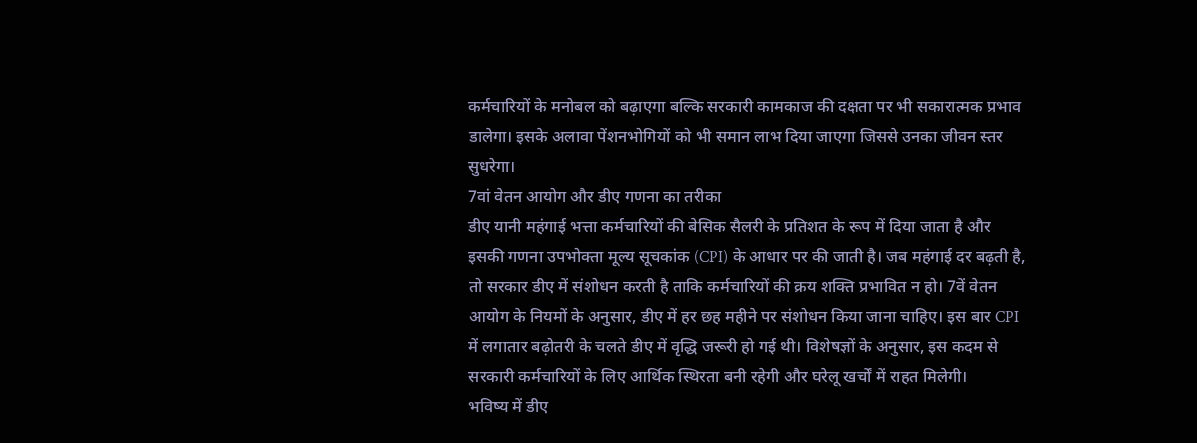कर्मचारियों के मनोबल को बढ़ाएगा बल्कि सरकारी कामकाज की दक्षता पर भी सकारात्मक प्रभाव डालेगा। इसके अलावा पेंशनभोगियों को भी समान लाभ दिया जाएगा जिससे उनका जीवन स्तर सुधरेगा।
7वां वेतन आयोग और डीए गणना का तरीका
डीए यानी महंगाई भत्ता कर्मचारियों की बेसिक सैलरी के प्रतिशत के रूप में दिया जाता है और इसकी गणना उपभोक्ता मूल्य सूचकांक (CPI) के आधार पर की जाती है। जब महंगाई दर बढ़ती है, तो सरकार डीए में संशोधन करती है ताकि कर्मचारियों की क्रय शक्ति प्रभावित न हो। 7वें वेतन आयोग के नियमों के अनुसार, डीए में हर छह महीने पर संशोधन किया जाना चाहिए। इस बार CPI में लगातार बढ़ोतरी के चलते डीए में वृद्धि जरूरी हो गई थी। विशेषज्ञों के अनुसार, इस कदम से सरकारी कर्मचारियों के लिए आर्थिक स्थिरता बनी रहेगी और घरेलू खर्चों में राहत मिलेगी।
भविष्य में डीए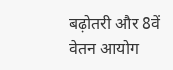बढ़ोतरी और 8वें वेतन आयोग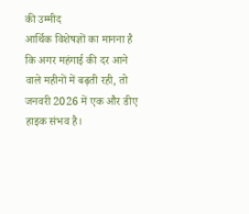की उम्मीद
आर्थिक विशेषज्ञों का मानना है कि अगर महंगाई की दर आने वाले महीनों में बढ़ती रही, तो जनवरी 2026 में एक और डीए हाइक संभव है।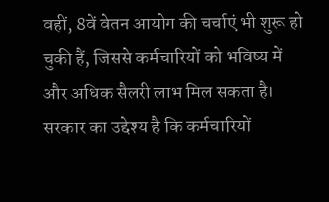वहीं, 8वें वेतन आयोग की चर्चाएं भी शुरू हो चुकी हैं, जिससे कर्मचारियों को भविष्य में और अधिक सैलरी लाभ मिल सकता है। सरकार का उद्देश्य है कि कर्मचारियों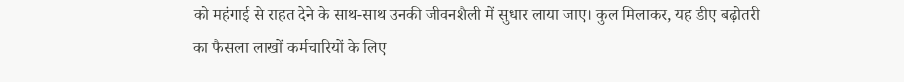को महंगाई से राहत देने के साथ-साथ उनकी जीवनशैली में सुधार लाया जाए। कुल मिलाकर, यह डीए बढ़ोतरी का फैसला लाखों कर्मचारियों के लिए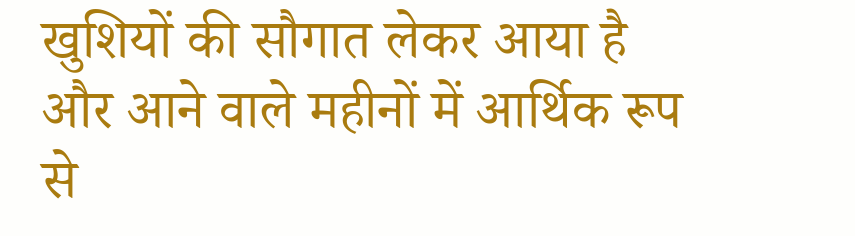खुशियों की सौगात लेकर आया है और आने वाले महीनों में आर्थिक रूप से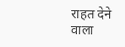राहत देने वाला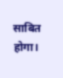साबित होगा।